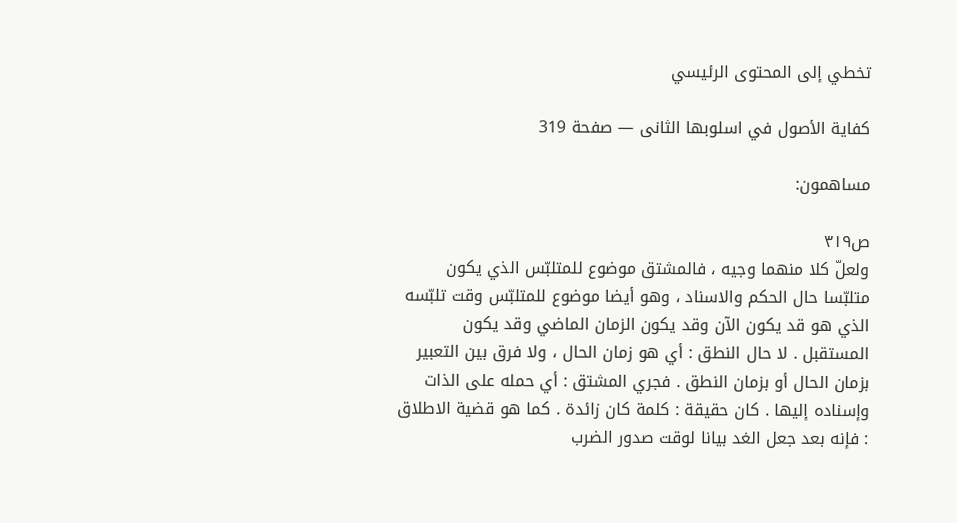تخطي إلى المحتوى الرئيسي

كفاية الأصول في اسلوبها الثانى — صفحة 319

مساهمون:

ص٣١٩
ولعلّ كلا منهما وجيه ، فالمشتق موضوع للمتلبّس الذي يكون متلبّسا حال الحكم والاسناد ، وهو أيضا موضوع للمتلبّس وقت تلبّسه الذي هو قد يكون الآن وقد يكون الزمان الماضي وقد يكون المستقبل . لا حال النطق : أي هو زمان الحال ، ولا فرق بين التعبير بزمان الحال أو بزمان النطق . فجري المشتق : أي حمله على الذات وإسناده إليها . كان حقيقة : كلمة كان زائدة . كما هو قضية الاطلاق : فإنه بعد جعل الغد بيانا لوقت صدور الضرب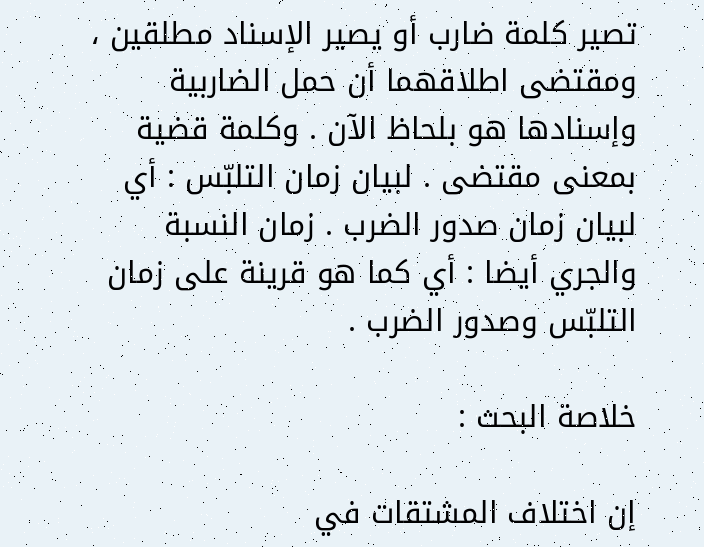تصير كلمة ضارب أو يصير الإسناد مطلقين ، ومقتضى اطلاقهما أن حمل الضاربية وإسنادها هو بلحاظ الآن . وكلمة قضية بمعنى مقتضى . لبيان زمان التلبّس : أي لبيان زمان صدور الضرب . زمان النسبة والجري أيضا : أي كما هو قرينة على زمان التلبّس وصدور الضرب .

خلاصة البحث :

إن اختلاف المشتقات في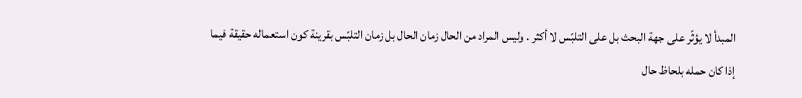المبدأ لا يؤثّر على جهة البحث بل على التلبّس لا أكثر . وليس المراد من الحال زمان الحال بل زمان التلبّس بقرينة كون استعماله حقيقة فيما إذا كان حمله بلحاظ حال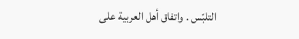التلبّس . واتفاق أهل العربية على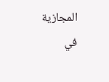المجازية في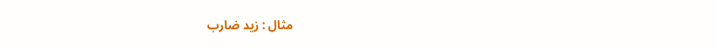مثال : زيد ضارب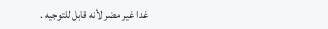غدا غير مضر لأنه قابل للتوجيه .